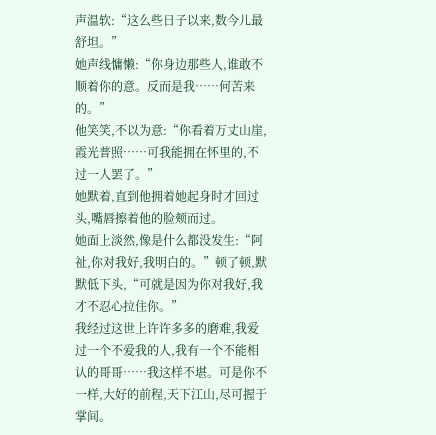声温软:“这么些日子以来,数今儿最舒坦。”
她声线慵懒:“你身边那些人,谁敢不顺着你的意。反而是我……何苦来的。”
他笑笑,不以为意:“你看着万丈山崖,霞光普照……可我能拥在怀里的,不过一人罢了。”
她默着,直到他拥着她起身时才回过头,嘴唇擦着他的脸颊而过。
她面上淡然,像是什么都没发生:“阿祉,你对我好,我明白的。”顿了顿,默默低下头,“可就是因为你对我好,我才不忍心拉住你。”
我经过这世上许许多多的磨难,我爱过一个不爱我的人,我有一个不能相认的哥哥……我这样不堪。可是你不一样,大好的前程,天下江山,尽可握于掌间。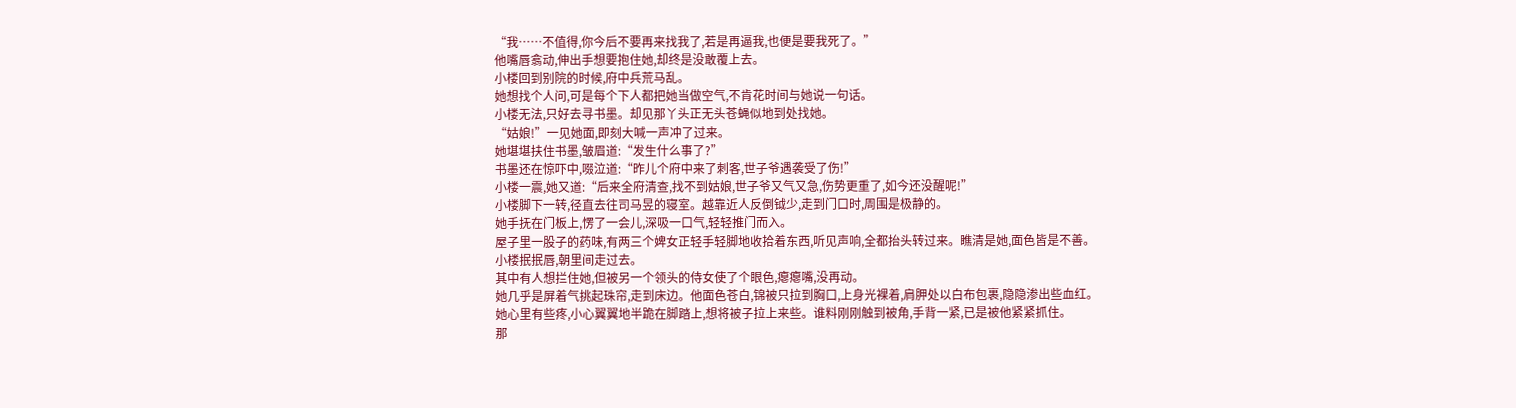“我……不值得,你今后不要再来找我了,若是再逼我,也便是要我死了。”
他嘴唇翕动,伸出手想要抱住她,却终是没敢覆上去。
小楼回到别院的时候,府中兵荒马乱。
她想找个人问,可是每个下人都把她当做空气,不肯花时间与她说一句话。
小楼无法,只好去寻书墨。却见那丫头正无头苍蝇似地到处找她。
“姑娘!”一见她面,即刻大喊一声冲了过来。
她堪堪扶住书墨,皱眉道:“发生什么事了?”
书墨还在惊吓中,啜泣道:“昨儿个府中来了刺客,世子爷遇袭受了伤!”
小楼一震,她又道:“后来全府清查,找不到姑娘,世子爷又气又急,伤势更重了,如今还没醒呢!”
小楼脚下一转,径直去往司马昱的寝室。越靠近人反倒钺少,走到门口时,周围是极静的。
她手抚在门板上,愣了一会儿,深吸一口气,轻轻推门而入。
屋子里一股子的药味,有两三个婢女正轻手轻脚地收拾着东西,听见声响,全都抬头转过来。瞧清是她,面色皆是不善。
小楼抿抿唇,朝里间走过去。
其中有人想拦住她,但被另一个领头的侍女使了个眼色,瘪瘪嘴,没再动。
她几乎是屏着气挑起珠帘,走到床边。他面色苍白,锦被只拉到胸口,上身光裸着,肩胛处以白布包裹,隐隐渗出些血红。
她心里有些疼,小心翼翼地半跪在脚踏上,想将被子拉上来些。谁料刚刚触到被角,手背一紧,已是被他紧紧抓住。
那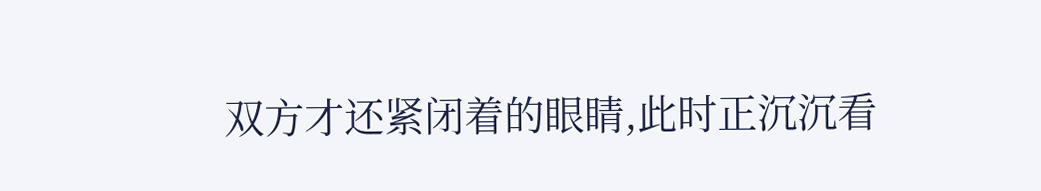双方才还紧闭着的眼睛,此时正沉沉看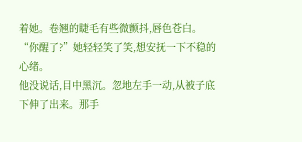着她。卷翘的睫毛有些微颤抖,唇色苍白。
“你醒了?”她轻轻笑了笑,想安抚一下不稳的心绪。
他没说话,目中黑沉。忽地左手一动,从被子底下伸了出来。那手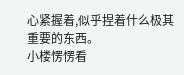心紧握着,似乎捏着什么极其重要的东西。
小楼愣愣看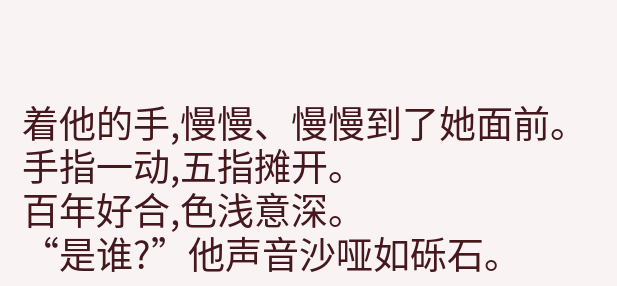着他的手,慢慢、慢慢到了她面前。手指一动,五指摊开。
百年好合,色浅意深。
“是谁?”他声音沙哑如砾石。